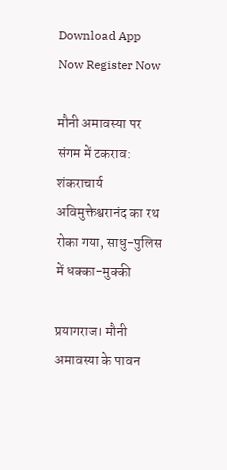Download App Now Register Now

मौनी अमावस्या पर संगम में टकराव: शंकराचार्य अविमुक्तेश्वरानंद का रथ रोका गया, साधु-पुलिस में धक्का-मुक्की

प्रयागराज। मौनी अमावस्या के पावन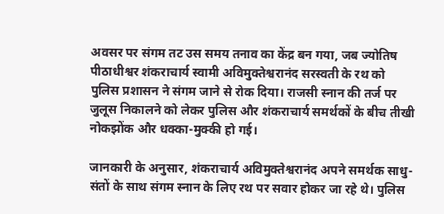अवसर पर संगम तट उस समय तनाव का केंद्र बन गया, जब ज्योतिष पीठाधीश्वर शंकराचार्य स्वामी अविमुक्तेश्वरानंद सरस्वती के रथ को पुलिस प्रशासन ने संगम जाने से रोक दिया। राजसी स्नान की तर्ज पर जुलूस निकालने को लेकर पुलिस और शंकराचार्य समर्थकों के बीच तीखी नोकझोंक और धक्का-मुक्की हो गई।

जानकारी के अनुसार, शंकराचार्य अविमुक्तेश्वरानंद अपने समर्थक साधु-संतों के साथ संगम स्नान के लिए रथ पर सवार होकर जा रहे थे। पुलिस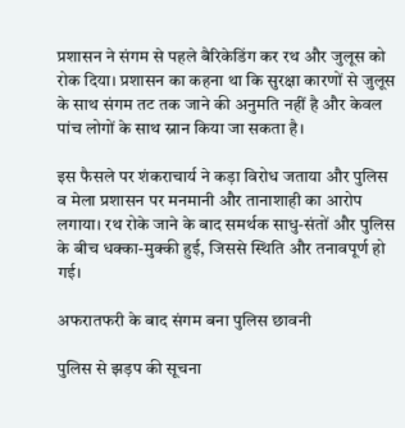प्रशासन ने संगम से पहले बैरिकेडिंग कर रथ और जुलूस को रोक दिया। प्रशासन का कहना था कि सुरक्षा कारणों से जुलूस के साथ संगम तट तक जाने की अनुमति नहीं है और केवल पांच लोगों के साथ स्नान किया जा सकता है।

इस फैसले पर शंकराचार्य ने कड़ा विरोध जताया और पुलिस व मेला प्रशासन पर मनमानी और तानाशाही का आरोप लगाया। रथ रोके जाने के बाद समर्थक साधु-संतों और पुलिस के बीच धक्का-मुक्की हुई, जिससे स्थिति और तनावपूर्ण हो गई।

अफरातफरी के बाद संगम बना पुलिस छावनी

पुलिस से झड़प की सूचना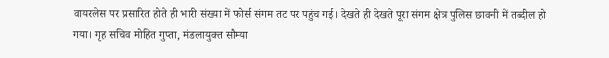वायरलेस पर प्रसारित होते ही भारी संख्या में फोर्स संगम तट पर पहुंच गई। देखते ही देखते पूरा संगम क्षेत्र पुलिस छावनी में तब्दील हो गया। गृह सचिव मोहित गुप्ता, मंडलायुक्त सौम्या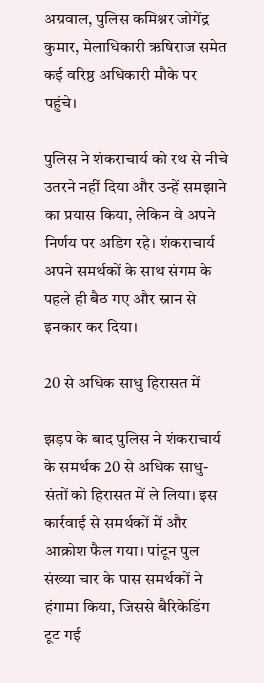अग्रवाल, पुलिस कमिश्नर जोगेंद्र कुमार, मेलाधिकारी ऋषिराज समेत कई वरिष्ठ अधिकारी मौके पर पहुंचे।

पुलिस ने शंकराचार्य को रथ से नीचे उतरने नहीं दिया और उन्हें समझाने का प्रयास किया, लेकिन वे अपने निर्णय पर अडिग रहे। शंकराचार्य अपने समर्थकों के साथ संगम के पहले ही बैठ गए और स्नान से इनकार कर दिया।

20 से अधिक साधु हिरासत में

झड़प के बाद पुलिस ने शंकराचार्य के समर्थक 20 से अधिक साधु-संतों को हिरासत में ले लिया। इस कार्रवाई से समर्थकों में और आक्रोश फैल गया। पांटून पुल संख्या चार के पास समर्थकों ने हंगामा किया, जिससे बैरिकेडिंग टूट गई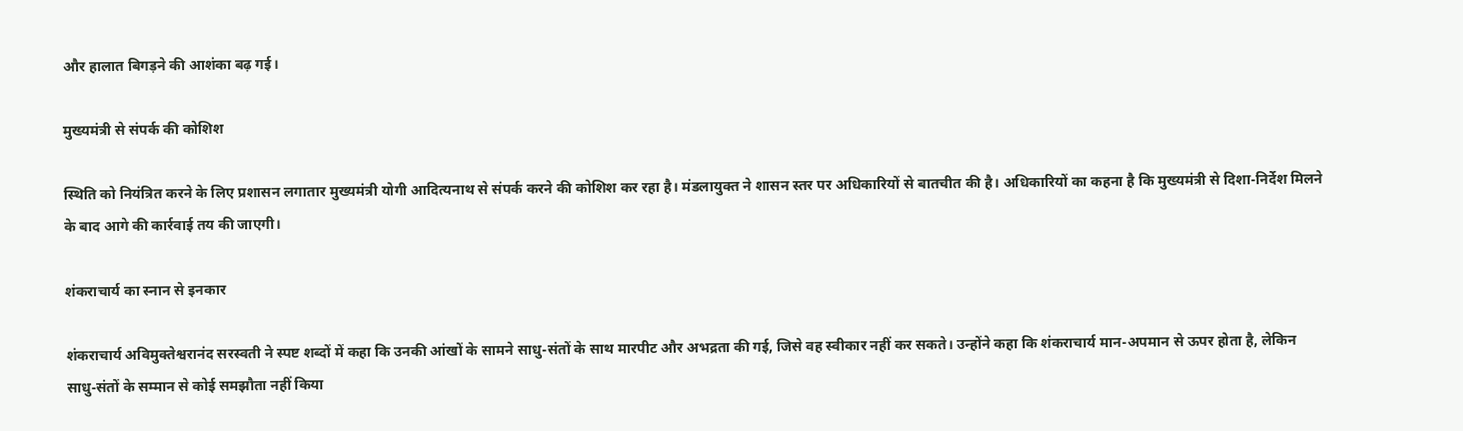और हालात बिगड़ने की आशंका बढ़ गई।

मुख्यमंत्री से संपर्क की कोशिश

स्थिति को नियंत्रित करने के लिए प्रशासन लगातार मुख्यमंत्री योगी आदित्यनाथ से संपर्क करने की कोशिश कर रहा है। मंडलायुक्त ने शासन स्तर पर अधिकारियों से बातचीत की है। अधिकारियों का कहना है कि मुख्यमंत्री से दिशा-निर्देश मिलने के बाद आगे की कार्रवाई तय की जाएगी।

शंकराचार्य का स्नान से इनकार

शंकराचार्य अविमुक्तेश्वरानंद सरस्वती ने स्पष्ट शब्दों में कहा कि उनकी आंखों के सामने साधु-संतों के साथ मारपीट और अभद्रता की गई, जिसे वह स्वीकार नहीं कर सकते। उन्होंने कहा कि शंकराचार्य मान-अपमान से ऊपर होता है, लेकिन साधु-संतों के सम्मान से कोई समझौता नहीं किया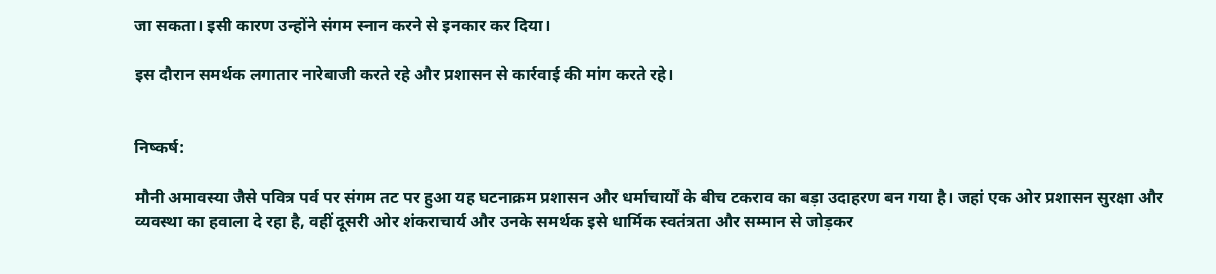जा सकता। इसी कारण उन्होंने संगम स्नान करने से इनकार कर दिया।

इस दौरान समर्थक लगातार नारेबाजी करते रहे और प्रशासन से कार्रवाई की मांग करते रहे।


निष्कर्ष:

मौनी अमावस्या जैसे पवित्र पर्व पर संगम तट पर हुआ यह घटनाक्रम प्रशासन और धर्माचार्यों के बीच टकराव का बड़ा उदाहरण बन गया है। जहां एक ओर प्रशासन सुरक्षा और व्यवस्था का हवाला दे रहा है, वहीं दूसरी ओर शंकराचार्य और उनके समर्थक इसे धार्मिक स्वतंत्रता और सम्मान से जोड़कर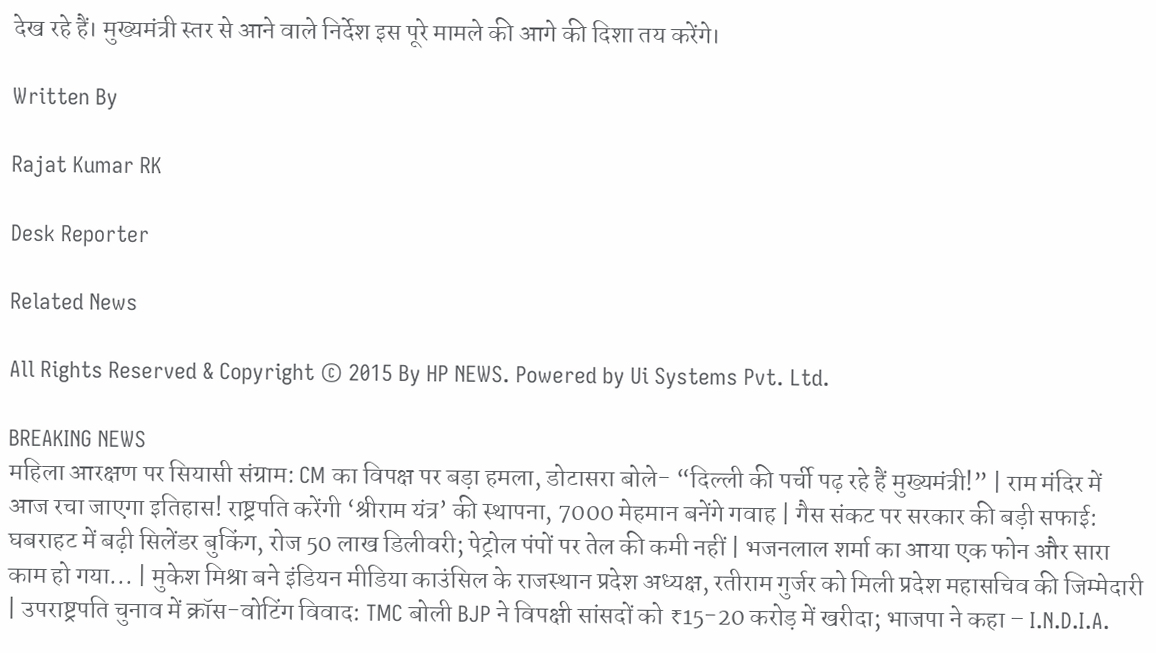देख रहे हैं। मुख्यमंत्री स्तर से आने वाले निर्देश इस पूरे मामले की आगे की दिशा तय करेंगे।

Written By

Rajat Kumar RK

Desk Reporter

Related News

All Rights Reserved & Copyright © 2015 By HP NEWS. Powered by Ui Systems Pvt. Ltd.

BREAKING NEWS
महिला आरक्षण पर सियासी संग्राम: CM का विपक्ष पर बड़ा हमला, डोटासरा बोले- “दिल्ली की पर्ची पढ़ रहे हैं मुख्यमंत्री!” | राम मंदिर में आज रचा जाएगा इतिहास! राष्ट्रपति करेंगी ‘श्रीराम यंत्र’ की स्थापना, 7000 मेहमान बनेंगे गवाह | गैस संकट पर सरकार की बड़ी सफाई: घबराहट में बढ़ी सिलेंडर बुकिंग, रोज 50 लाख डिलीवरी; पेट्रोल पंपों पर तेल की कमी नहीं | भजनलाल शर्मा का आया एक फोन और सारा काम हो गया... | मुकेश मिश्रा बने इंडियन मीडिया काउंसिल के राजस्थान प्रदेश अध्यक्ष, रतीराम गुर्जर को मिली प्रदेश महासचिव की जिम्मेदारी | उपराष्ट्रपति चुनाव में क्रॉस-वोटिंग विवाद: TMC बोली BJP ने विपक्षी सांसदों को ₹15-20 करोड़ में खरीदा; भाजपा ने कहा – I.N.D.I.A.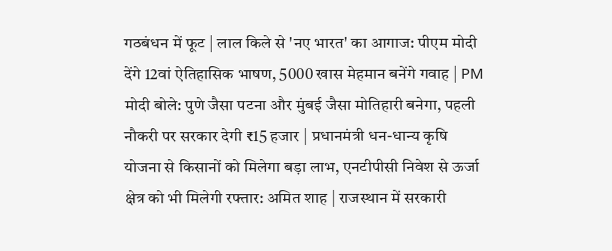गठबंधन में फूट | लाल किले से 'नए भारत' का आगाज: पीएम मोदी देंगे 12वां ऐतिहासिक भाषण, 5000 खास मेहमान बनेंगे गवाह | PM मोदी बोले: पुणे जैसा पटना और मुंबई जैसा मोतिहारी बनेगा, पहली नौकरी पर सरकार देगी ₹15 हजार | प्रधानमंत्री धन-धान्य कृषि योजना से किसानों को मिलेगा बड़ा लाभ, एनटीपीसी निवेश से ऊर्जा क्षेत्र को भी मिलेगी रफ्तार: अमित शाह | राजस्थान में सरकारी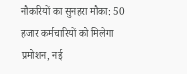नौकरियों का सुनहरा मौका: 50 हजार कर्मचारियों को मिलेगा प्रमोशन, नई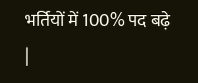भर्तियों में 100% पद बढ़े |